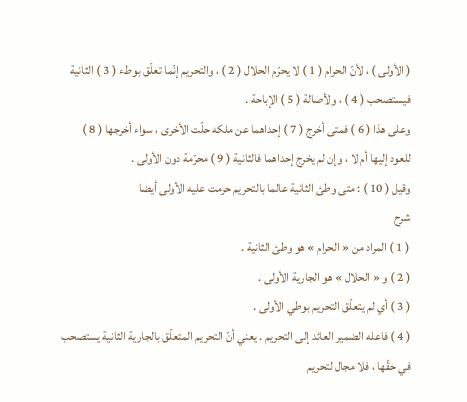( الأولى ) ، لأنّ الحرام ( 1 ) لا يحرّم الحلال ( 2 ) ، والتحريم إنّما تعلّق بوطء ( 3 ) الثانية فيستصحب ( 4 ) ، ولأصالة ( 5 ) الإباحة .
وعلى هذا ( 6 ) فمتى أخرج ( 7 ) إحداهما عن ملكه حلّت الأخرى ، سواء أخرجها ( 8 ) للعود إليها أم لا ، وإن لم يخرج إحداهما فالثانية ( 9 ) محرّمة دون الأولى .
وقيل ( 10 ) : متى وطئ الثانية عالما بالتحريم حرمت عليه الأولى أيضا
شرح
( 1 ) المراد من « الحرام » هو وطئ الثانية .
( 2 ) و « الحلال » هو الجارية الأولى .
( 3 ) أي لم يتعلّق التحريم بوطي الأولى .
( 4 ) فاعله الضمير العائد إلى التحريم . يعني أنّ التحريم المتعلّق بالجارية الثانية يستصحب في حقّها ، فلا مجال لتحريم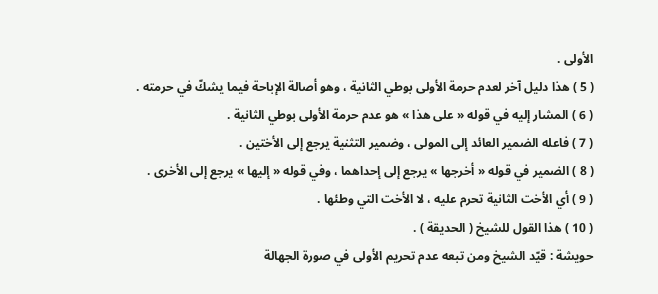الأولى .
( 5 ) هذا دليل آخر لعدم حرمة الأولى بوطي الثانية ، وهو أصالة الإباحة فيما يشكّ في حرمته .
( 6 ) المشار إليه في قوله « على هذا » هو عدم حرمة الأولى بوطي الثانية .
( 7 ) فاعله الضمير العائد إلى المولى ، وضمير التثنية يرجع إلى الأختين .
( 8 ) الضمير في قوله « أخرجها » يرجع إلى إحداهما ، وفي قوله « إليها » يرجع إلى الأخرى .
( 9 ) أي الأخت الثانية تحرم عليه ، لا الأخت التي وطئها .
( 10 ) هذا القول للشيخ ( الحديقة ) .
حويشة : قيّد الشيخ ومن تبعه عدم تحريم الأولى في صورة الجهالة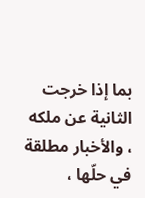بما إذا خرجت الثانية عن ملكه ، والأخبار مطلقة في حلّها ،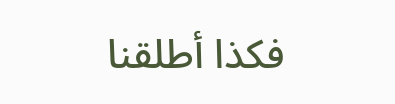فكذا أطلقنا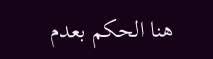هنا الحكم بعدم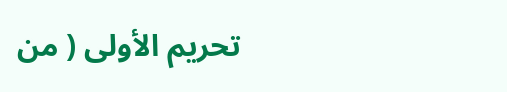تحريم الأولى ( من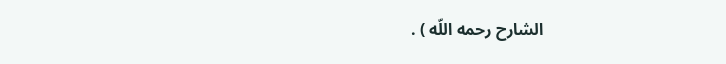الشارح رحمه اللّه ) .